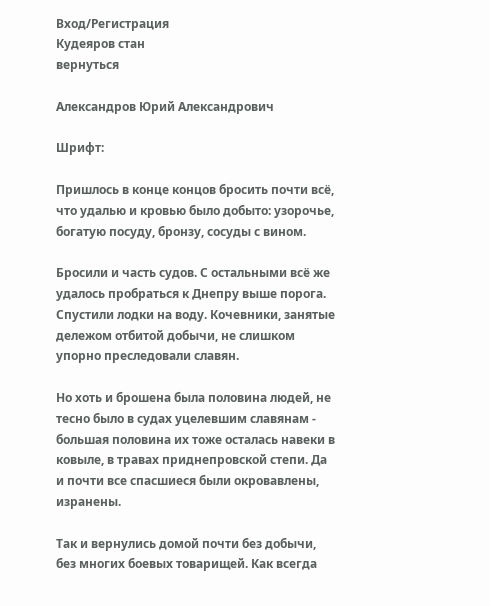Вход/Регистрация
Кудеяров стан
вернуться

Александров Юрий Александрович

Шрифт:

Пришлось в конце концов бросить почти всё, что удалью и кровью было добыто: узорочье, богатую посуду, бронзу, сосуды с вином.

Бросили и часть судов. С остальными всё же удалось пробраться к Днепру выше порога. Спустили лодки на воду. Кочевники, занятые дележом отбитой добычи, не слишком упорно преследовали славян.

Но хоть и брошена была половина людей, не тесно было в судах уцелевшим славянам - большая половина их тоже осталась навеки в ковыле, в травах приднепровской степи. Да и почти все спасшиеся были окровавлены, изранены.

Так и вернулись домой почти без добычи, без многих боевых товарищей. Как всегда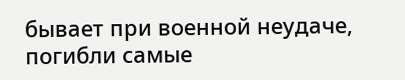бывает при военной неудаче, погибли самые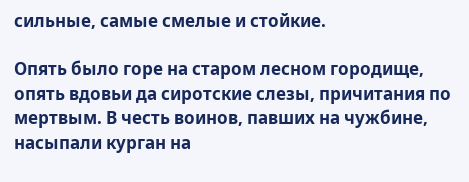сильные, самые смелые и стойкие.

Опять было горе на старом лесном городище, опять вдовьи да сиротские слезы, причитания по мертвым. В честь воинов, павших на чужбине, насыпали курган на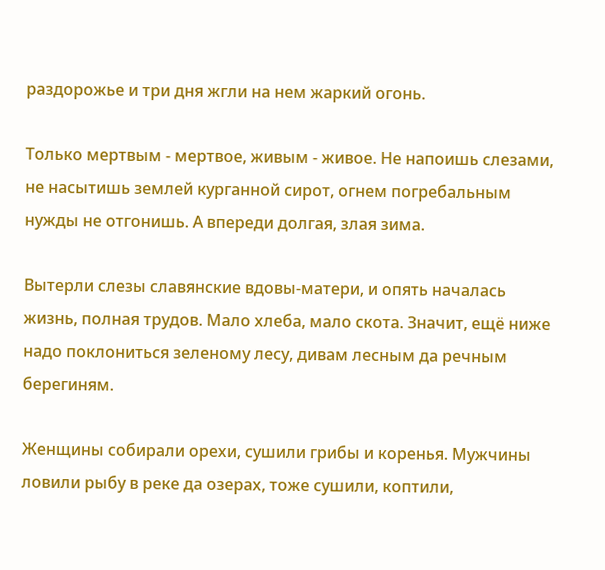раздорожье и три дня жгли на нем жаркий огонь.

Только мертвым - мертвое, живым - живое. Не напоишь слезами, не насытишь землей курганной сирот, огнем погребальным нужды не отгонишь. А впереди долгая, злая зима.

Вытерли слезы славянские вдовы-матери, и опять началась жизнь, полная трудов. Мало хлеба, мало скота. Значит, ещё ниже надо поклониться зеленому лесу, дивам лесным да речным берегиням.

Женщины собирали орехи, сушили грибы и коренья. Мужчины ловили рыбу в реке да озерах, тоже сушили, коптили,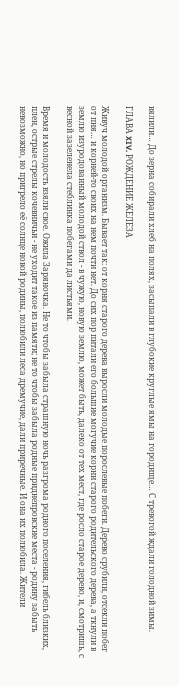вялили… До зерна собирали хлеб на полях, засыпали в глубокие круглые ямы на городище… С тревогой ждали голодной зимы.

ГЛАВА XIV. РОЖДЕНИЕ ЖЕЛЕЗА

Живуч молодой организм. Бывает так: от корня старого дерева выросли молодые порослевые побеги. Дерево срубили, отсекли побег от пня… и корней-то своих на нем почти нет. До сих пор питали его большие могучие корни старого родительского дерева, а ткнули в землю изуродованный молодой ствол - в чужую, новую землю, может быть, далеко от тех мест, где росло старое дерево, и, смотришь, с весной зазеленела стеблинка побегами да листьями.

Время и молодость взяли свое. Ожила Заряночка. Не то чтобы забыла страшную ночь разгрома родного поселения, гибель близких, плен, острые стрелы кочевничьи - не уходит такое из памяти; не то чтобы забыла родные приднепровские места - родину забыть невозможно, но пригрело её солнце новой родины, полюбили леса дремучие, дали приречные. И она их полюбила. Жители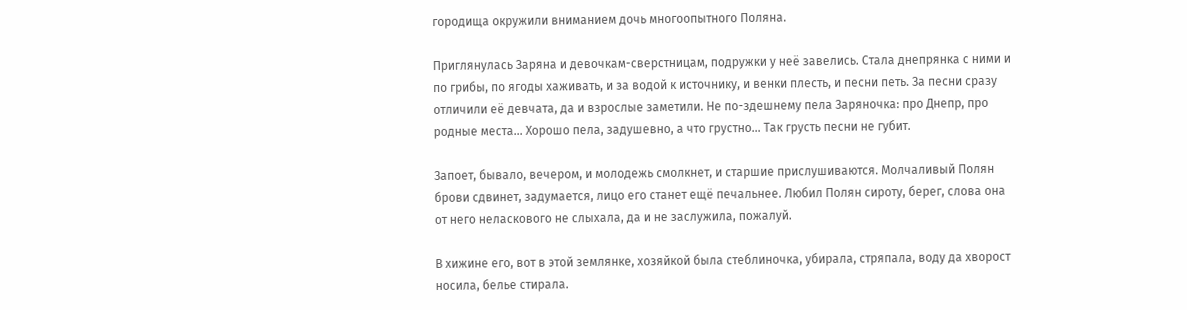городища окружили вниманием дочь многоопытного Поляна.

Приглянулась Заряна и девочкам-сверстницам, подружки у неё завелись. Стала днепрянка с ними и по грибы, по ягоды хаживать, и за водой к источнику, и венки плесть, и песни петь. За песни сразу отличили её девчата, да и взрослые заметили. Не по-здешнему пела Заряночка: про Днепр, про родные места… Хорошо пела, задушевно, а что грустно… Так грусть песни не губит.

Запоет, бывало, вечером, и молодежь смолкнет, и старшие прислушиваются. Молчаливый Полян брови сдвинет, задумается, лицо его станет ещё печальнее. Любил Полян сироту, берег, слова она от него неласкового не слыхала, да и не заслужила, пожалуй.

В хижине его, вот в этой землянке, хозяйкой была стеблиночка, убирала, стряпала, воду да хворост носила, белье стирала.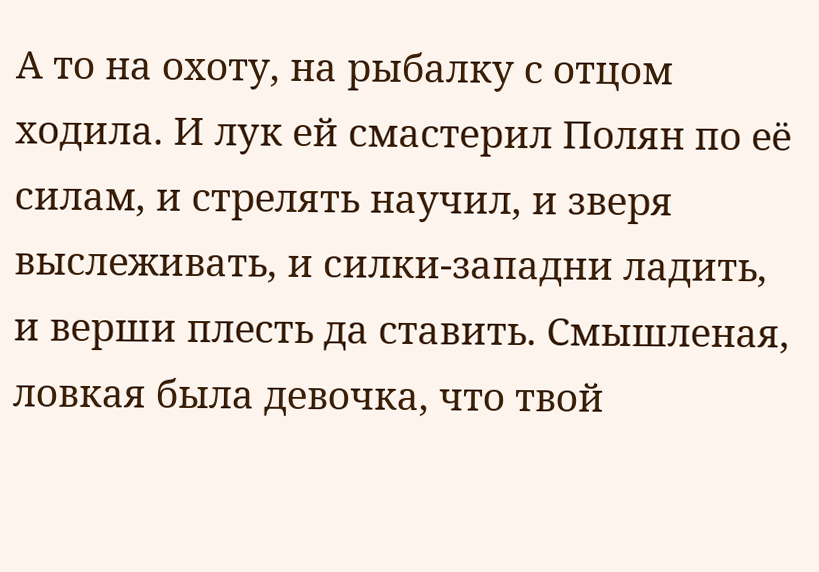А то на охоту, на рыбалку с отцом ходила. И лук ей смастерил Полян по её силам, и стрелять научил, и зверя выслеживать, и силки-западни ладить, и верши плесть да ставить. Смышленая, ловкая была девочка, что твой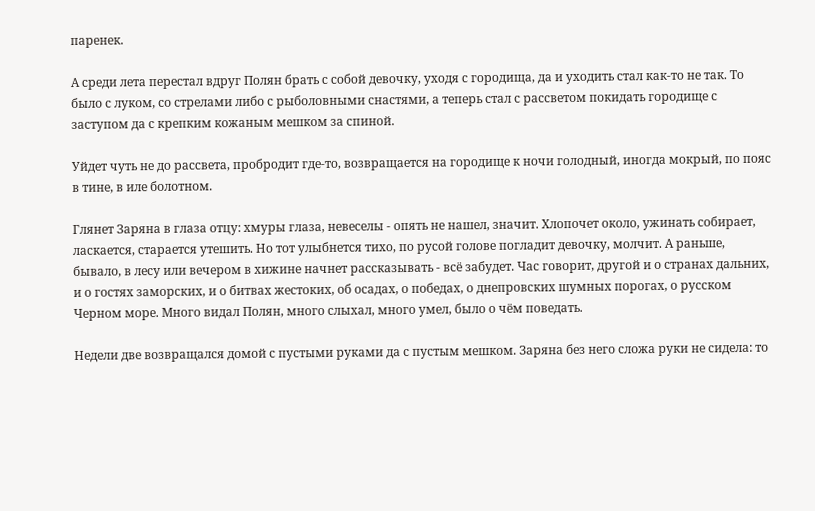паренек.

А среди лета перестал вдруг Полян брать с собой девочку, уходя с городища, да и уходить стал как-то не так. То было с луком, со стрелами либо с рыболовными снастями, а теперь стал с рассветом покидать городище с заступом да с крепким кожаным мешком за спиной.

Уйдет чуть не до рассвета, пробродит где-то, возвращается на городище к ночи голодный, иногда мокрый, по пояс в тине, в иле болотном.

Глянет Заряна в глаза отцу: хмуры глаза, невеселы - опять не нашел, значит. Хлопочет около, ужинать собирает, ласкается, старается утешить. Но тот улыбнется тихо, по русой голове погладит девочку, молчит. А раньше, бывало, в лесу или вечером в хижине начнет рассказывать - всё забудет. Час говорит, другой и о странах дальних, и о гостях заморских, и о битвах жестоких, об осадах, о победах, о днепровских шумных порогах, о русском Черном море. Много видал Полян, много слыхал, много умел, было о чём поведать.

Недели две возвращался домой с пустыми руками да с пустым мешком. Заряна без него сложа руки не сидела: то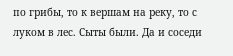по грибы, то к вершам на реку, то с луком в лес. Сыты были. Да и соседи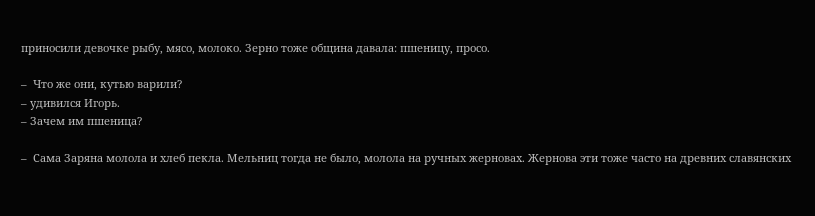приносили девочке рыбу, мясо, молоко. Зерно тоже община давала: пшеницу, просо.

–  Что же они, кутью варили?
– удивился Игорь.
– Зачем им пшеница?

–  Сама Заряна молола и хлеб пекла. Мельниц тогда не было, молола на ручных жерновах. Жернова эти тоже часто на древних славянских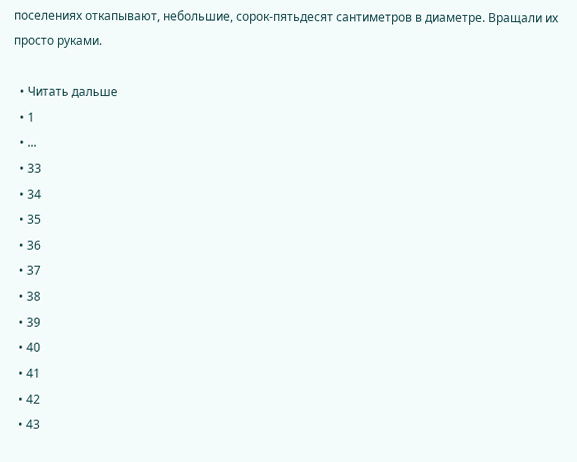поселениях откапывают, небольшие, сорок-пятьдесят сантиметров в диаметре. Вращали их просто руками.

  • Читать дальше
  • 1
  • ...
  • 33
  • 34
  • 35
  • 36
  • 37
  • 38
  • 39
  • 40
  • 41
  • 42
  • 43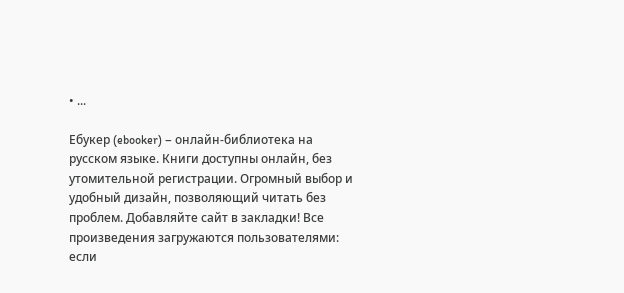• ...

Ебукер (ebooker) – онлайн-библиотека на русском языке. Книги доступны онлайн, без утомительной регистрации. Огромный выбор и удобный дизайн, позволяющий читать без проблем. Добавляйте сайт в закладки! Все произведения загружаются пользователями: если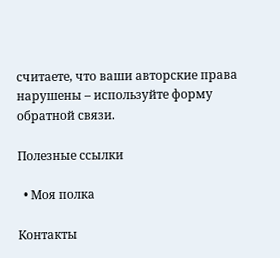считаете, что ваши авторские права нарушены – используйте форму обратной связи.

Полезные ссылки

  • Моя полка

Контакты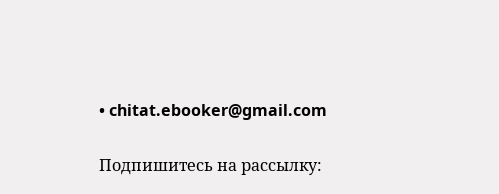• chitat.ebooker@gmail.com

Подпишитесь на рассылку: